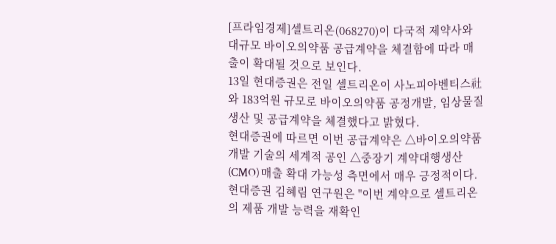[프라임경제]셀트리온(068270)이 다국적 제약사와 대규모 바이오의약품 공급계약을 체결함에 따라 매출이 확대될 것으로 보인다.
13일 현대증권은 전일 셀트리온이 사노피아벤티스社와 183억원 규모로 바이오의약품 공정개발, 임상물질 생산 및 공급계약을 체결했다고 밝혔다.
현대증권에 따르면 이번 공급계약은 △바이오의약품 개발 기술의 세계적 공인 △중장기 계약대행생산(CMO) 매출 확대 가능성 측면에서 매우 긍정적이다.
현대증권 김혜림 연구원은 "이번 계약으로 셀트리온의 제품 개발 능력을 재확인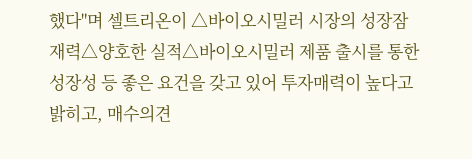했다"며 셀트리온이 △바이오시밀러 시장의 성장잠재력△양호한 실적△바이오시밀러 제품 출시를 통한 성장성 등 좋은 요건을 갖고 있어 투자매력이 높다고 밝히고, 매수의견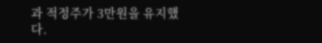과 적정주가 3만원을 유지했다.